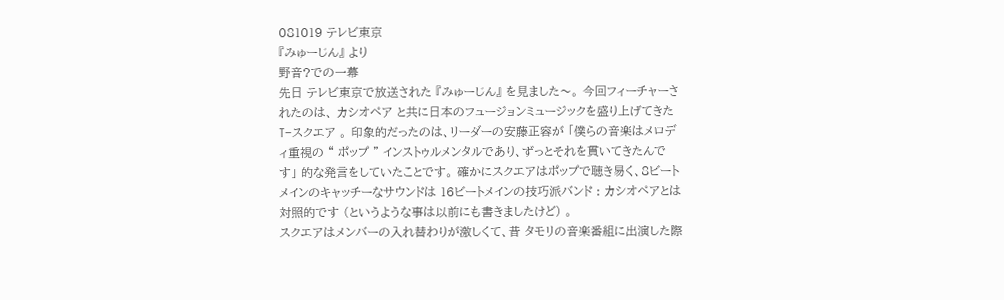081019 テレビ東京
『みゅーじん』 より
野音?での一幕
先日 テレビ東京で放送された 『みゅーじん』 を見ました〜。 今回フィーチャーされたのは、 カシオペア と共に日本のフュージョンミュージックを盛り上げてきた T−スクエア 。 印象的だったのは、リーダーの安藤正容が 「僕らの音楽はメロディ重視の “ ポップ ” インストゥルメンタルであり、ずっとそれを貫いてきたんです」 的な発言をしていたことです。 確かにスクエアはポップで聴き易く、8ビートメインのキャッチーなサウンドは 16ビートメインの技巧派バンド : カシオペアとは対照的です (というような事は以前にも書きましたけど) 。
スクエアはメンバーの入れ替わりが激しくて、昔 タモリの音楽番組に出演した際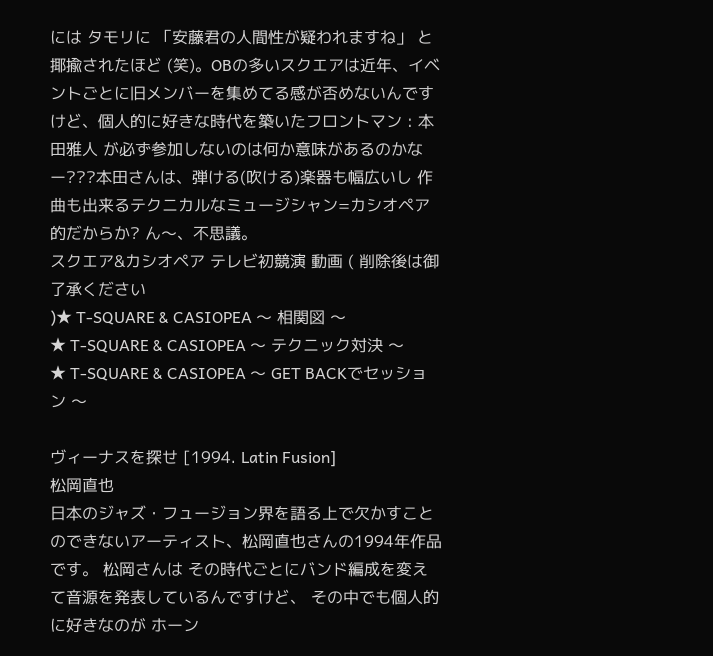には タモリに 「安藤君の人間性が疑われますね」 と揶揄されたほど (笑)。OBの多いスクエアは近年、イベントごとに旧メンバーを集めてる感が否めないんですけど、個人的に好きな時代を築いたフロントマン : 本田雅人 が必ず参加しないのは何か意味があるのかなー???本田さんは、弾ける(吹ける)楽器も幅広いし 作曲も出来るテクニカルなミュージシャン=カシオペア的だからか? ん〜、不思議。
スクエア&カシオペア テレビ初競演 動画 ( 削除後は御了承ください
)★ T-SQUARE & CASIOPEA 〜 相関図 〜
★ T-SQUARE & CASIOPEA 〜 テクニック対決 〜
★ T-SQUARE & CASIOPEA 〜 GET BACKでセッション 〜

ヴィーナスを探せ [1994. Latin Fusion]
松岡直也
日本のジャズ・フュージョン界を語る上で欠かすことのできないアーティスト、松岡直也さんの1994年作品です。 松岡さんは その時代ごとにバンド編成を変えて音源を発表しているんですけど、 その中でも個人的に好きなのが ホーン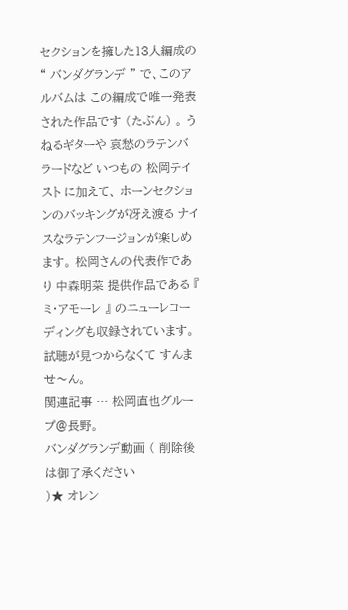セクションを擁した13人編成の “ バンダグランデ ” で、このアルバムは この編成で唯一発表された作品です (たぶん) 。 うねるギターや 哀愁のラテンバラードなど いつもの 松岡テイスト に加えて、 ホーンセクションのバッキングが冴え渡る ナイスなラテンフージョンが楽しめます。 松岡さんの代表作であり 中森明菜 提供作品である 『 ミ・アモーレ 』 のニューレコーディングも収録されています。 試聴が見つからなくて すんませ〜ん。
関連記事 … 松岡直也グループ@長野。
バンダグランデ動画 ( 削除後は御了承ください
)★ オレン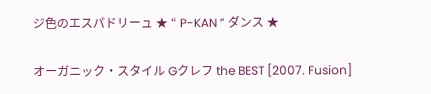ジ色のエスパドリーュ ★ “ P-KAN ” ダンス ★

オーガニック・スタイル Gクレフ the BEST [2007. Fusion]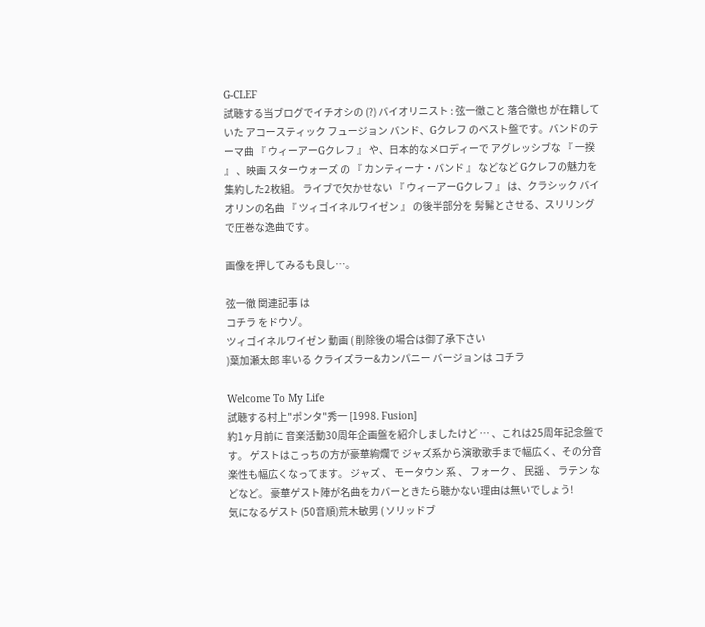G-CLEF
試聴する当ブログでイチオシの (?) バイオリニスト : 弦一徹こと 落合徹也 が在籍していた アコースティック フュージョン バンド、Gクレフ のベスト盤です。バンドのテーマ曲 『 ウィーアーGクレフ 』 や、日本的なメロディーで アグレッシブな 『 一揆 』 、映画 スターウォーズ の 『 カンティーナ・バンド 』 などなど Gクレフの魅力を集約した2枚組。 ライブで欠かせない 『 ウィーアーGクレフ 』 は、クラシック バイオリンの名曲 『 ツィゴイネルワイゼン 』 の後半部分を 髣髴とさせる、スリリングで圧巻な逸曲です。

画像を押してみるも良し…。

弦一徹 関連記事 は
コチラ をドウゾ。
ツィゴイネルワイゼン 動画 ( 削除後の場合は御了承下さい
)葉加瀬太郎 率いる クライズラー&カンパニー バージョンは コチラ

Welcome To My Life
試聴する村上"ポンタ"秀一 [1998. Fusion]
約1ヶ月前に 音楽活動30周年企画盤を紹介しましたけど … 、これは25周年記念盤です。 ゲストはこっちの方が豪華絢爛で ジャズ系から演歌歌手まで幅広く、その分音楽性も幅広くなってます。 ジャズ 、 モータウン 系 、 フォーク 、 民謡 、 ラテン などなど。 豪華ゲスト陣が名曲をカバーときたら聴かない理由は無いでしょう!
気になるゲスト (50音順)荒木敏男 ( ソリッドブ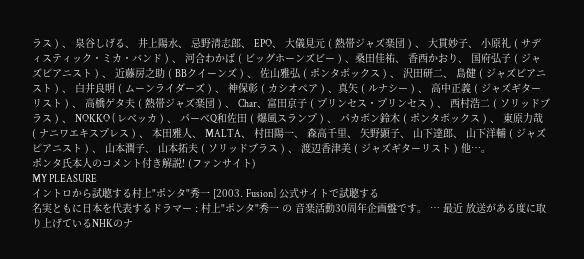ラス ) 、 泉谷しげる、 井上陽水、 忌野清志郎、 EPO、 大儀見元 ( 熱帯ジャズ楽団 ) 、 大貫妙子、 小原礼 ( サディスティック・ミカ・バンド ) 、 河合わかば ( ビッグホーンズビー ) 、桑田佳祐、 香西かおり、 国府弘子 ( ジャズピアニスト ) 、 近藤房之助 ( BBクイーンズ ) 、 佐山雅弘 ( ポンタボックス ) 、 沢田研二、 島健 ( ジャズピアニスト ) 、 白井良明 ( ムーンライダーズ ) 、 神保彰 ( カシオペア ) 、真矢 ( ルナシー ) 、 高中正義 ( ジャズギターリスト ) 、 高橋ゲタ夫 ( 熱帯ジャズ楽団 ) 、 Char、富田京子 ( プリンセス・プリンセス ) 、 西村浩二 ( ソリッドブラス ) 、 NOKKO ( レベッカ ) 、 パーべQ和佐田 ( 爆風スランプ ) 、 パカボン鈴木 ( ポンタボックス ) 、 東原力哉 ( ナニワエキスプレス ) 、 本田雅人、 MALTA、 村田陽一、 森高千里、 矢野顕子、 山下達郎、 山下洋輔 ( ジャズピアニスト ) 、 山本潤子、 山本拓夫 ( ソリッドブラス ) 、 渡辺香津美 ( ジャズギターリスト ) 他…。
ポンタ氏本人のコメント付き解説! (ファンサイト)
MY PLEASURE
イントロから試聴する村上"ポンタ"秀一 [2003. Fusion] 公式サイトで試聴する
名実ともに日本を代表するドラマー : 村上"ポンタ"秀一 の 音楽活動30周年企画盤です。 … 最近 放送がある度に取り上げているNHKのナ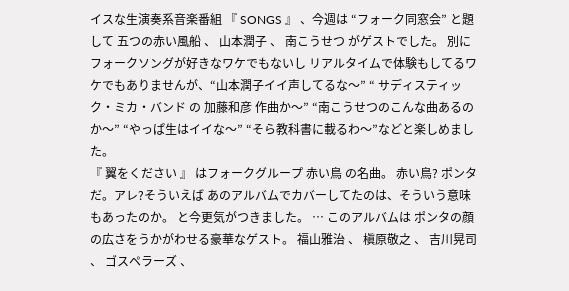イスな生演奏系音楽番組 『 SONGS 』 、今週は “フォーク同窓会” と題して 五つの赤い風船 、 山本潤子 、 南こうせつ がゲストでした。 別にフォークソングが好きなワケでもないし リアルタイムで体験もしてるワケでもありませんが、“山本潤子イイ声してるな〜” “ サディスティック・ミカ・バンド の 加藤和彦 作曲か〜” “南こうせつのこんな曲あるのか〜” “やっぱ生はイイな〜” “そら教科書に載るわ〜”などと楽しめました。
『 翼をください 』 はフォークグループ 赤い鳥 の名曲。 赤い鳥? ポンタだ。アレ?そういえば あのアルバムでカバーしてたのは、そういう意味もあったのか。 と今更気がつきました。 … このアルバムは ポンタの顔の広さをうかがわせる豪華なゲスト。 福山雅治 、 槇原敬之 、 吉川晃司 、 ゴスペラーズ 、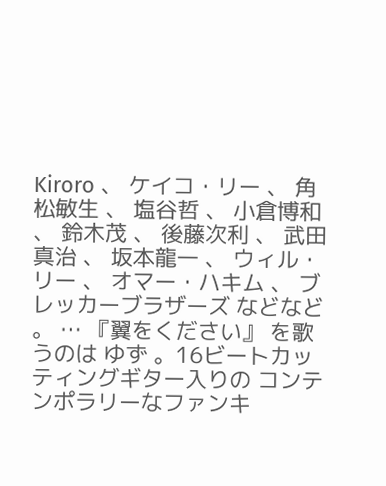Kiroro 、 ケイコ・リー 、 角松敏生 、 塩谷哲 、 小倉博和 、 鈴木茂 、 後藤次利 、 武田真治 、 坂本龍一 、 ウィル・リー 、 オマー・ハキム 、 ブレッカーブラザーズ などなど 。 … 『翼をください』 を歌うのは ゆず 。16ビートカッティングギター入りの コンテンポラリーなファンキ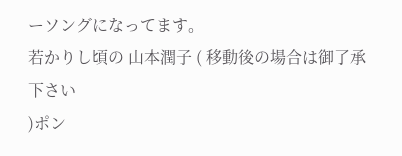ーソングになってます。
若かりし頃の 山本潤子 ( 移動後の場合は御了承下さい
)ポン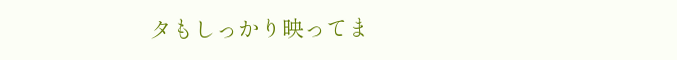タもしっかり映ってま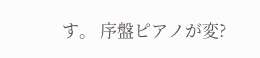す。 序盤ピアノが変?